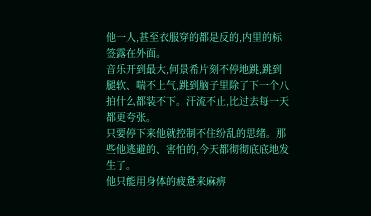他一人,甚至衣服穿的都是反的,内里的标签露在外面。
音乐开到最大,何景希片刻不停地跳,跳到腿软、喘不上气,跳到脑子里除了下一个八拍什么都装不下。汗流不止,比过去每一天都更夸张。
只要停下来他就控制不住纷乱的思绪。那些他逃避的、害怕的,今天都彻彻底底地发生了。
他只能用身体的疲惫来麻痹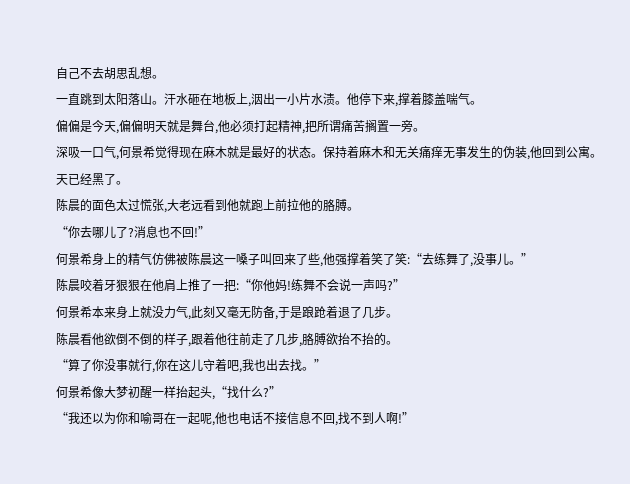自己不去胡思乱想。
一直跳到太阳落山。汗水砸在地板上,洇出一小片水渍。他停下来,撑着膝盖喘气。
偏偏是今天,偏偏明天就是舞台,他必须打起精神,把所谓痛苦搁置一旁。
深吸一口气,何景希觉得现在麻木就是最好的状态。保持着麻木和无关痛痒无事发生的伪装,他回到公寓。
天已经黑了。
陈晨的面色太过慌张,大老远看到他就跑上前拉他的胳膊。
“你去哪儿了?消息也不回!”
何景希身上的精气仿佛被陈晨这一嗓子叫回来了些,他强撑着笑了笑:“去练舞了,没事儿。”
陈晨咬着牙狠狠在他肩上推了一把:“你他妈!练舞不会说一声吗?”
何景希本来身上就没力气,此刻又毫无防备,于是踉跄着退了几步。
陈晨看他欲倒不倒的样子,跟着他往前走了几步,胳膊欲抬不抬的。
“算了你没事就行,你在这儿守着吧,我也出去找。”
何景希像大梦初醒一样抬起头,“找什么?”
“我还以为你和喻哥在一起呢,他也电话不接信息不回,找不到人啊!”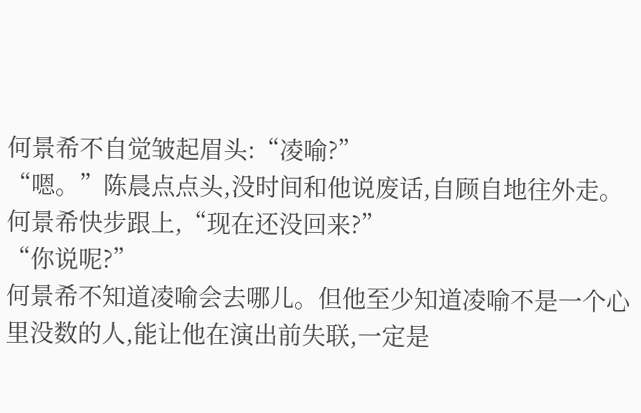何景希不自觉皱起眉头:“凌喻?”
“嗯。”陈晨点点头,没时间和他说废话,自顾自地往外走。
何景希快步跟上,“现在还没回来?”
“你说呢?”
何景希不知道凌喻会去哪儿。但他至少知道凌喻不是一个心里没数的人,能让他在演出前失联,一定是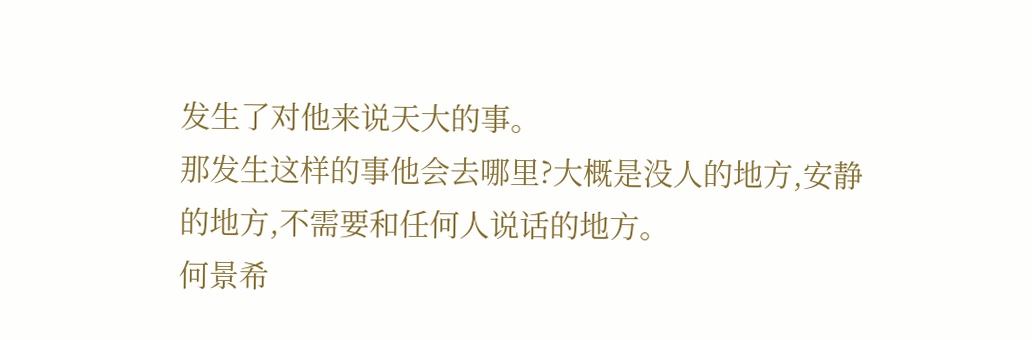发生了对他来说天大的事。
那发生这样的事他会去哪里?大概是没人的地方,安静的地方,不需要和任何人说话的地方。
何景希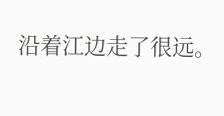沿着江边走了很远。